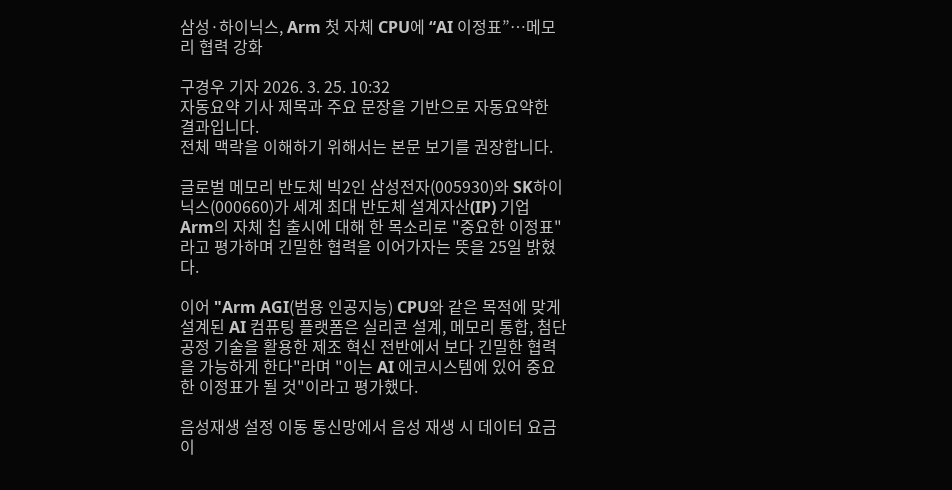삼성·하이닉스, Arm 첫 자체 CPU에 “AI 이정표”…메모리 협력 강화

구경우 기자 2026. 3. 25. 10:32
자동요약 기사 제목과 주요 문장을 기반으로 자동요약한 결과입니다.
전체 맥락을 이해하기 위해서는 본문 보기를 권장합니다.

글로벌 메모리 반도체 빅2인 삼성전자(005930)와 SK하이닉스(000660)가 세계 최대 반도체 설계자산(IP) 기업 Arm의 자체 칩 출시에 대해 한 목소리로 "중요한 이정표"라고 평가하며 긴밀한 협력을 이어가자는 뜻을 25일 밝혔다.

이어 "Arm AGI(범용 인공지능) CPU와 같은 목적에 맞게 설계된 AI 컴퓨팅 플랫폼은 실리콘 설계, 메모리 통합, 첨단 공정 기술을 활용한 제조 혁신 전반에서 보다 긴밀한 협력을 가능하게 한다"라며 "이는 AI 에코시스템에 있어 중요한 이정표가 될 것"이라고 평가했다.

음성재생 설정 이동 통신망에서 음성 재생 시 데이터 요금이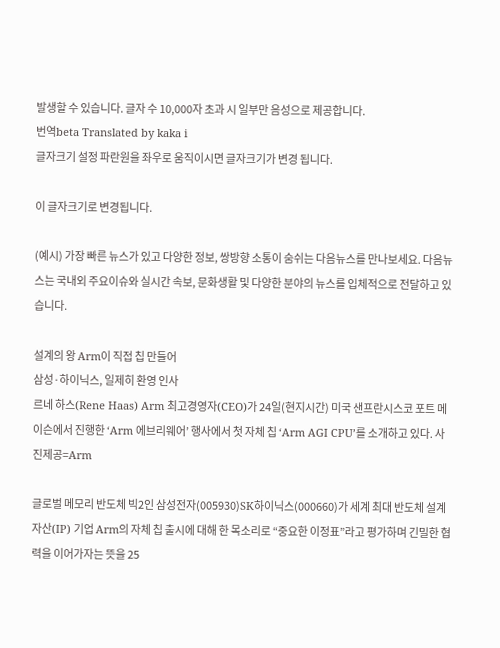발생할 수 있습니다. 글자 수 10,000자 초과 시 일부만 음성으로 제공합니다.
번역beta Translated by kaka i
글자크기 설정 파란원을 좌우로 움직이시면 글자크기가 변경 됩니다.

이 글자크기로 변경됩니다.

(예시) 가장 빠른 뉴스가 있고 다양한 정보, 쌍방향 소통이 숨쉬는 다음뉴스를 만나보세요. 다음뉴스는 국내외 주요이슈와 실시간 속보, 문화생활 및 다양한 분야의 뉴스를 입체적으로 전달하고 있습니다.

설계의 왕 Arm이 직접 칩 만들어
삼성·하이닉스, 일제히 환영 인사
르네 하스(Rene Haas) Arm 최고경영자(CEO)가 24일(현지시간) 미국 샌프란시스코 포트 메이슨에서 진행한 ‘Arm 에브리웨어’ 행사에서 첫 자체 칩 ‘Arm AGI CPU’를 소개하고 있다. 사진제공=Arm

글로벌 메모리 반도체 빅2인 삼성전자(005930)SK하이닉스(000660)가 세계 최대 반도체 설계자산(IP) 기업 Arm의 자체 칩 출시에 대해 한 목소리로 “중요한 이정표”라고 평가하며 긴밀한 협력을 이어가자는 뜻을 25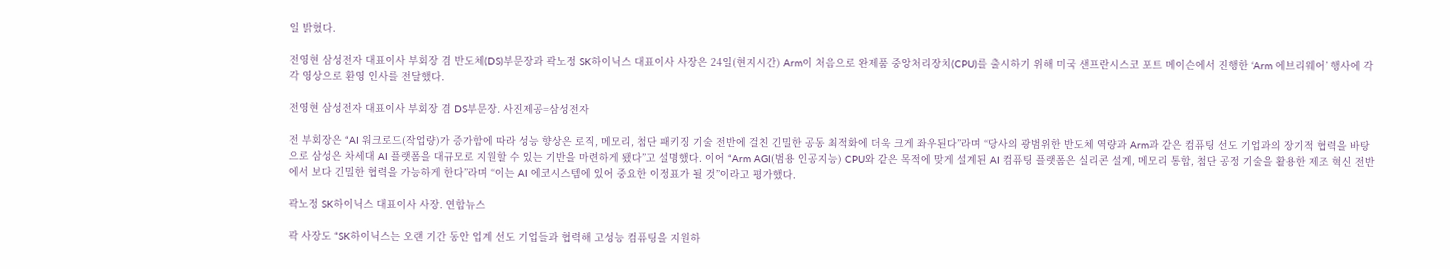일 밝혔다.

전영현 삼성전자 대표이사 부회장 겸 반도체(DS)부문장과 곽노정 SK하이닉스 대표이사 사장은 24일(현지시간) Arm이 처음으로 완제품 중앙처리장치(CPU)를 출시하기 위해 미국 샌프란시스코 포트 메이슨에서 진행한 ‘Arm 에브리웨어’ 행사에 각각 영상으로 환영 인사를 전달했다.

전영현 삼성전자 대표이사 부회장 겸 DS부문장. 사진제공=삼성전자

전 부회장은 “AI 워크로드(작업량)가 증가함에 따라 성능 향상은 로직, 메모리, 첨단 패키징 기술 전반에 걸친 긴밀한 공동 최적화에 더욱 크게 좌우된다”라며 “당사의 광범위한 반도체 역량과 Arm과 같은 컴퓨팅 선도 기업과의 장기적 협력을 바탕으로 삼성은 차세대 AI 플랫폼을 대규모로 지원할 수 있는 기반을 마련하게 됐다”고 설명했다. 이어 “Arm AGI(범용 인공지능) CPU와 같은 목적에 맞게 설계된 AI 컴퓨팅 플랫폼은 실리콘 설계, 메모리 통합, 첨단 공정 기술을 활용한 제조 혁신 전반에서 보다 긴밀한 협력을 가능하게 한다”라며 “이는 AI 에코시스템에 있어 중요한 이정표가 될 것”이라고 평가했다.

곽노정 SK하이닉스 대표이사 사장. 연합뉴스

곽 사장도 “SK하이닉스는 오랜 기간 동안 업계 선도 기업들과 협력해 고성능 컴퓨팅을 지원하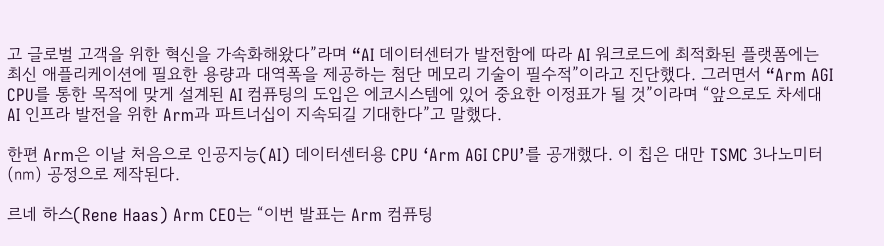고 글로벌 고객을 위한 혁신을 가속화해왔다”라며 “AI 데이터센터가 발전함에 따라 AI 워크로드에 최적화된 플랫폼에는 최신 애플리케이션에 필요한 용량과 대역폭을 제공하는 첨단 메모리 기술이 필수적”이라고 진단했다. 그러면서 “Arm AGI CPU를 통한 목적에 맞게 설계된 AI 컴퓨팅의 도입은 에코시스템에 있어 중요한 이정표가 될 것”이라며 “앞으로도 차세대 AI 인프라 발전을 위한 Arm과 파트너십이 지속되길 기대한다”고 말했다.

한편 Arm은 이날 처음으로 인공지능(AI) 데이터센터용 CPU ‘Arm AGI CPU’를 공개했다. 이 칩은 대만 TSMC 3나노미터(㎚) 공정으로 제작된다.

르네 하스(Rene Haas) Arm CEO는 “이번 발표는 Arm 컴퓨팅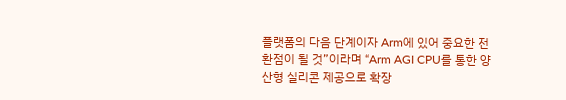플랫폼의 다음 단계이자 Arm에 있어 중요한 전환점이 될 것”이라며 “Arm AGI CPU를 통한 양산형 실리콘 제공으로 확장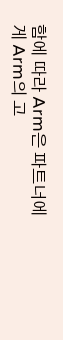함에 따라 Arm은 파트너에게 Arm의 고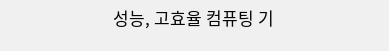성능, 고효율 컴퓨팅 기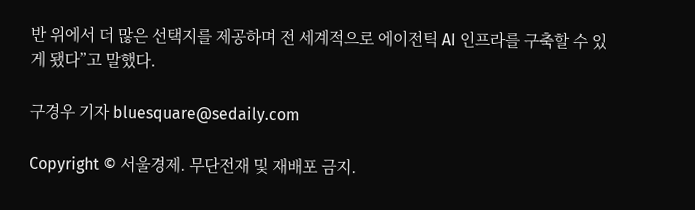반 위에서 더 많은 선택지를 제공하며 전 세계적으로 에이전틱 AI 인프라를 구축할 수 있게 됐다”고 말했다.

구경우 기자 bluesquare@sedaily.com

Copyright © 서울경제. 무단전재 및 재배포 금지.